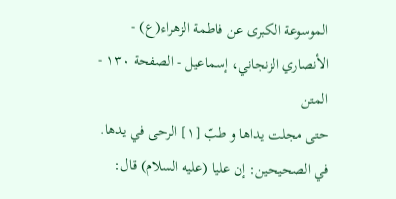الموسوعة الكبرى عن فاطمة الزهراء(ع) - الأنصاري الزنجاني، إسماعيل - الصفحة ١٣٠ - المتن
حتى مجلت يداها و طبّ [١] الرحى في يدها.
في الصحيحين: إن عليا (عليه السلام) قال: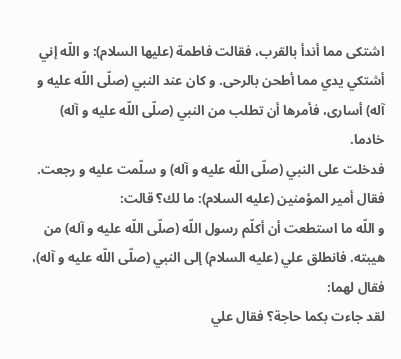اشتكى مما أندأ بالقرب، فقالت فاطمة (عليها السلام): و اللّه إني أشتكي يدي مما أطحن بالرحى. و كان عند النبي (صلّى اللّه عليه و آله) أسارى، فأمرها أن تطلب من النبي (صلّى اللّه عليه و آله) خادما.
فدخلت على النبي (صلّى اللّه عليه و آله) و سلّمت عليه و رجعت. فقال أمير المؤمنين (عليه السلام): ما لك؟ قالت:
و اللّه ما استطعت أن أكلّم رسول اللّه (صلّى اللّه عليه و آله) من هيبته. فانطلق علي (عليه السلام) إلى النبي (صلّى اللّه عليه و آله)، فقال لهما:
لقد جاءت بكما حاجة؟ فقال علي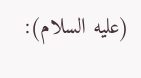(عليه السلام):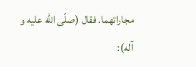مجاراتهما. فقال (صلّى اللّه عليه و آله):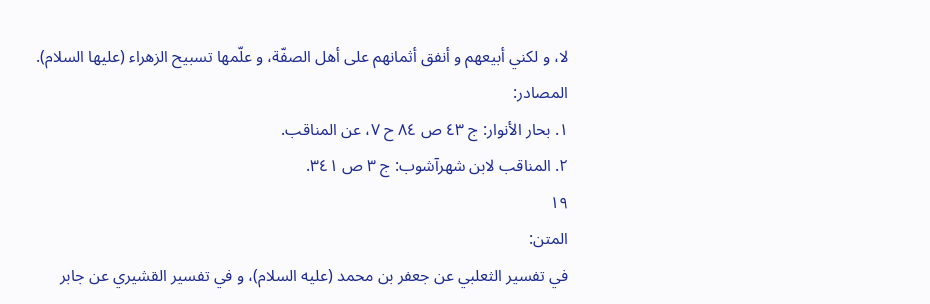لا، و لكني أبيعهم و أنفق أثمانهم على أهل الصفّة، و علّمها تسبيح الزهراء (عليها السلام).
المصادر:
١. بحار الأنوار: ج ٤٣ ص ٨٤ ح ٧، عن المناقب.
٢. المناقب لابن شهرآشوب: ج ٣ ص ٣٤١.
١٩
المتن:
في تفسير الثعلبي عن جعفر بن محمد (عليه السلام)، و في تفسير القشيري عن جابر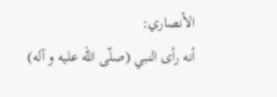الأنصاري:
أنه رأى النبي (صلّى اللّه عليه و آله)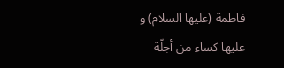فاطمة (عليها السلام) و عليها كساء من أجلّة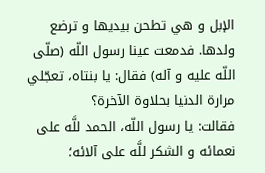الإبل و هي تطحن بيديها و ترضع ولدها. فدمعت عينا رسول اللّه (صلّى اللّه عليه و آله) فقال: يا بنتاه، تعجّلي مرارة الدنيا بحلاوة الآخرة؟
فقالت: يا رسول اللّه، الحمد للَّه على نعمائه و الشكر للَّه على آلائه؛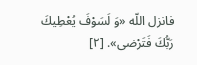فانزل اللّه «وَ لَسَوْفَ يُعْطِيكَ رَبُّكَ فَتَرْضى». [٢]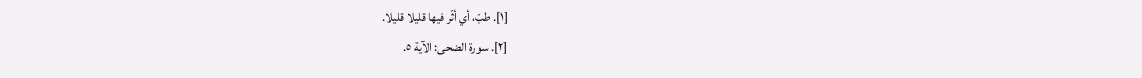[١]. طبّ، أي أثّر فيها قليلا قليلا.
[٢]. سورة الضحى: الآية ٥.